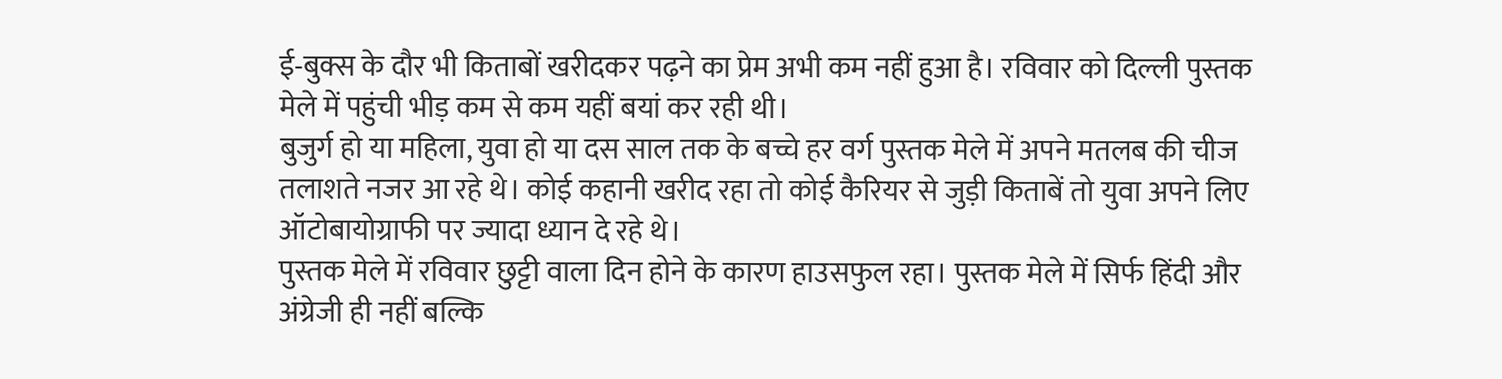ई-बुक्स के दौर भी किताबों खरीदकर पढ़ने का प्रेम अभी कम नहीं हुआ है। रविवार को दिल्ली पुस्तक मेले में पहुंची भीड़ कम से कम यहीं बयां कर रही थी।
बुजुर्ग हो या महिला, युवा हो या दस साल तक के बच्चे हर वर्ग पुस्तक मेले में अपने मतलब की चीज तलाशते नजर आ रहे थे। कोई कहानी खरीद रहा तो कोई कैरियर से जुड़ी किताबें तो युवा अपने लिए ऑटोबायोग्राफी पर ज्यादा ध्यान दे रहे थे।
पुस्तक मेले में रविवार छुट्टी वाला दिन होने के कारण हाउसफुल रहा। पुस्तक मेले में सिर्फ हिंदी और अंग्रेजी ही नहीं बल्कि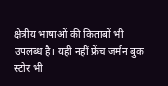क्षेत्रीय भाषाओं की किताबों भी उपलब्ध है। यही नहीं फ्रेंच जर्मन बुक स्टोर भी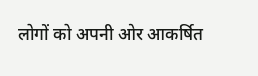लोगों को अपनी ओर आकर्षित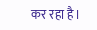कर रहा है।